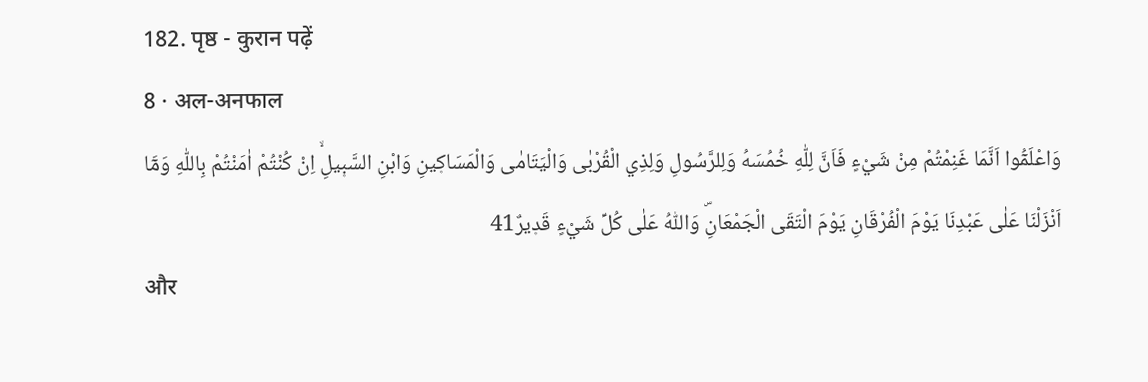182. पृष्ठ - कुरान पढ़ें
8 · अल-अनफाल
وَاعْلَمُٓوا اَنَّمَا غَنِمْتُمْ مِنْ شَيْءٍ فَاَنَّ لِلّٰهِ خُمُسَهُ وَلِلرَّسُولِ وَلِذِي الْقُرْبٰى وَالْيَتَامٰى وَالْمَسَاك۪ينِ وَابْنِ السَّب۪يلِۙ اِنْ كُنْتُمْ اٰمَنْتُمْ بِاللّٰهِ وَمَٓا اَنْزَلْنَا عَلٰى عَبْدِنَا يَوْمَ الْفُرْقَانِ يَوْمَ الْتَقَى الْجَمْعَانِۜ وَاللّٰهُ عَلٰى كُلِّ شَيْءٍ قَد۪يرٌ41
और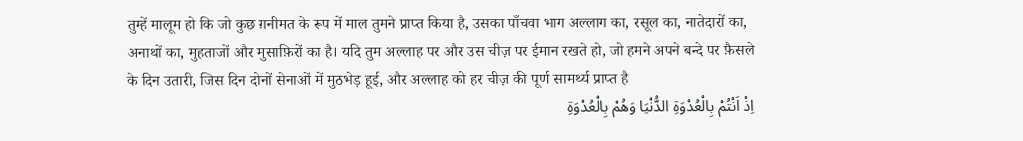तुम्हें मालूम हो कि जो कुछ ग़नीमत के रूप में माल तुमने प्राप्त किया है, उसका पाँचवा भाग अल्लाग का, रसूल का, नातेदारों का, अनाथों का, मुहताजों और मुसाफ़िरों का है। यदि तुम अल्लाह पर और उस चीज़ पर ईमान रखते हो, जो हमने अपने बन्दे पर फ़ैसले के दिन उतारी, जिस दिन दोनों सेनाओं में मुठभेड़ हूई, और अल्लाह को हर चीज़ की पूर्ण सामर्थ्य प्राप्त है
اِذْ اَنْتُمْ بِالْعُدْوَةِ الدُّنْيَا وَهُمْ بِالْعُدْوَةِ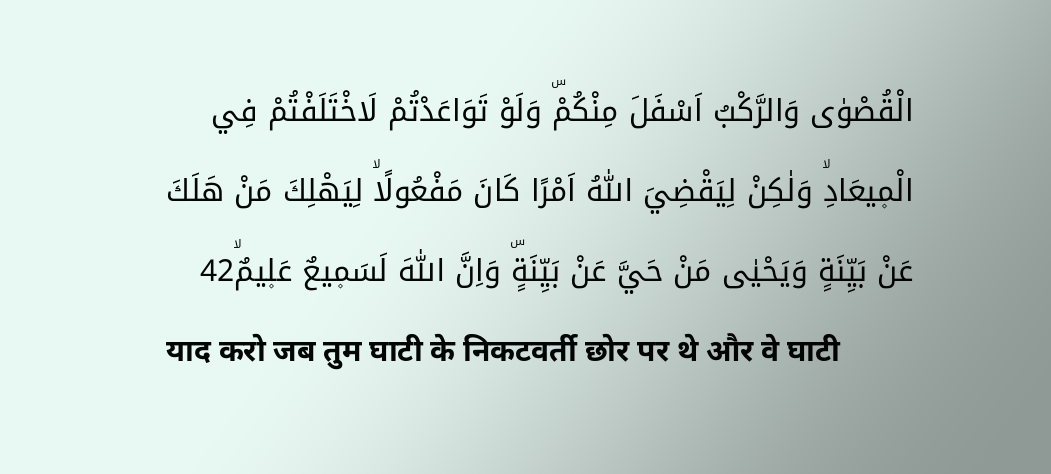الْقُصْوٰى وَالرَّكْبُ اَسْفَلَ مِنْكُمْۜ وَلَوْ تَوَاعَدْتُمْ لَاخْتَلَفْتُمْ فِي الْم۪يعَادِۙ وَلٰكِنْ لِيَقْضِيَ اللّٰهُ اَمْرًا كَانَ مَفْعُولًاۙ لِيَهْلِكَ مَنْ هَلَكَ عَنْ بَيِّنَةٍ وَيَحْيٰى مَنْ حَيَّ عَنْ بَيِّنَةٍۜ وَاِنَّ اللّٰهَ لَسَم۪يعٌ عَل۪يمٌۙ42
याद करो जब तुम घाटी के निकटवर्ती छोर पर थे और वे घाटी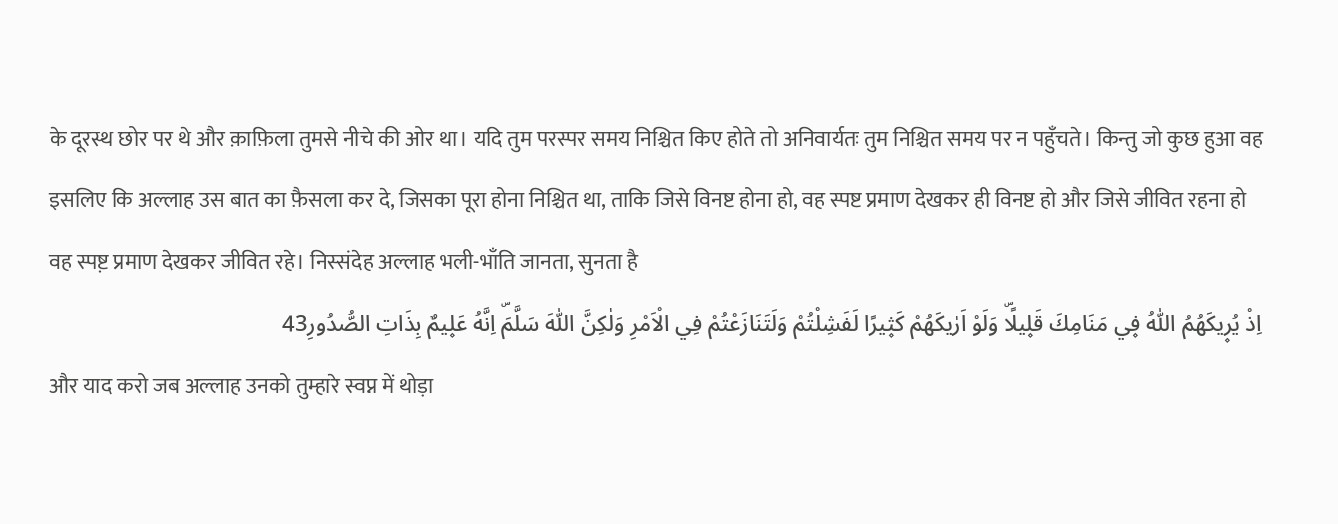के दूरस्थ छोर पर थे और क़ाफ़िला तुमसे नीचे की ओर था। यदि तुम परस्पर समय निश्चित किए होते तो अनिवार्यतः तुम निश्चित समय पर न पहुँचते। किन्तु जो कुछ हुआ वह इसलिए कि अल्लाह उस बात का फ़ैसला कर दे, जिसका पूरा होना निश्चित था, ताकि जिसे विनष्ट होना हो, वह स्पष्ट प्रमाण देखकर ही विनष्ट हो और जिसे जीवित रहना हो वह स्पष्ट़ प्रमाण देखकर जीवित रहे। निस्संदेह अल्लाह भली-भाँति जानता, सुनता है
اِذْ يُر۪يكَهُمُ اللّٰهُ ف۪ي مَنَامِكَ قَل۪يلًاۜ وَلَوْ اَرٰيكَهُمْ كَث۪يرًا لَفَشِلْتُمْ وَلَتَنَازَعْتُمْ فِي الْاَمْرِ وَلٰكِنَّ اللّٰهَ سَلَّمَۜ اِنَّهُ عَل۪يمٌ بِذَاتِ الصُّدُورِ43
और याद करो जब अल्लाह उनको तुम्हारे स्वप्न में थोड़ा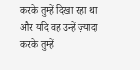करके तुम्हें दिखा रहा था और यदि वह उन्हें ज़्यादा करके तुम्हें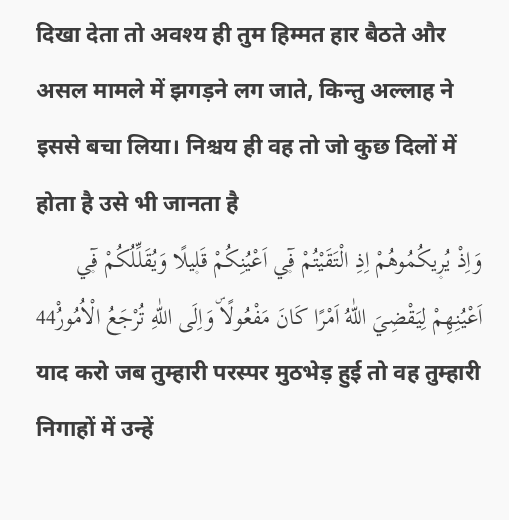दिखा देता तो अवश्य ही तुम हिम्मत हार बैठते और असल मामले में झगड़ने लग जाते, किन्तु अल्लाह ने इससे बचा लिया। निश्चय ही वह तो जो कुछ दिलों में होता है उसे भी जानता है
وَاِذْ يُر۪يكُمُوهُمْ اِذِ الْتَقَيْتُمْ ف۪ٓي اَعْيُنِكُمْ قَل۪يلًا وَيُقَلِّلُكُمْ ف۪ٓي اَعْيُنِهِمْ لِيَقْضِيَ اللّٰهُ اَمْرًا كَانَ مَفْعُولًاۜ وَاِلَى اللّٰهِ تُرْجَعُ الْاُمُورُ۟44
याद करो जब तुम्हारी परस्पर मुठभेड़ हुई तो वह तुम्हारी निगाहों में उन्हें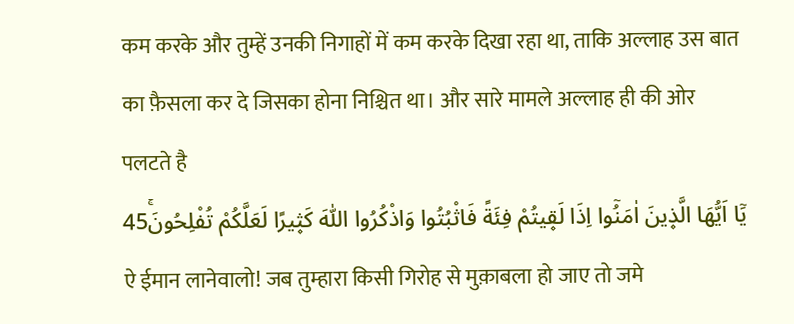कम करके और तुम्हें उनकी निगाहों में कम करके दिखा रहा था, ताकि अल्लाह उस बात का फ़ैसला कर दे जिसका होना निश्चित था। और सारे मामले अल्लाह ही की ओर पलटते है
يَٓا اَيُّهَا الَّذ۪ينَ اٰمَنُٓوا اِذَا لَق۪يتُمْ فِئَةً فَاثْبُتُوا وَاذْكُرُوا اللّٰهَ كَث۪يرًا لَعَلَّكُمْ تُفْلِحُونَۚ45
ऐ ईमान लानेवालो! जब तुम्हारा किसी गिरोह से मुक़ाबला हो जाए तो जमे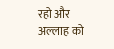रहो और अल्लाह को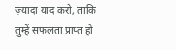ज़्यादा याद करो, ताकि तुम्हें सफलता प्राप्त हो